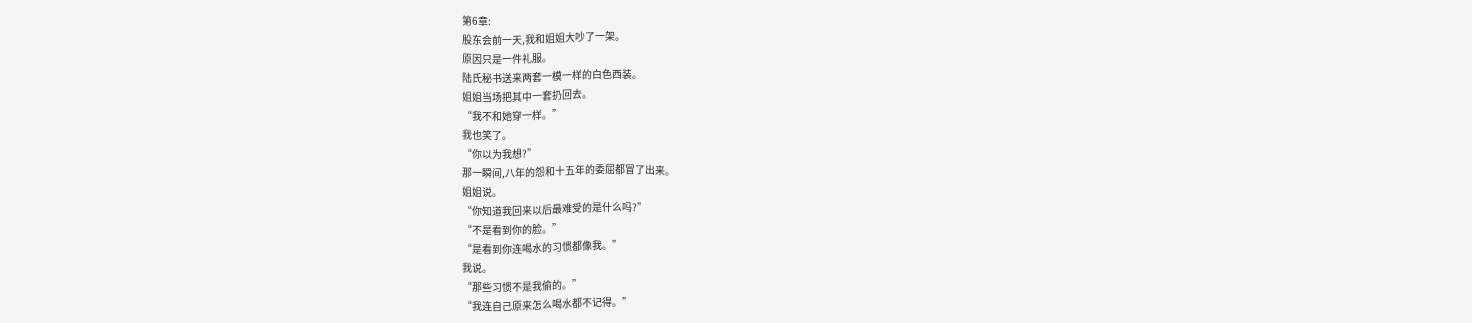第6章:
股东会前一天,我和姐姐大吵了一架。
原因只是一件礼服。
陆氏秘书送来两套一模一样的白色西装。
姐姐当场把其中一套扔回去。
“我不和她穿一样。”
我也笑了。
“你以为我想?”
那一瞬间,八年的怨和十五年的委屈都冒了出来。
姐姐说。
“你知道我回来以后最难受的是什么吗?”
“不是看到你的脸。”
“是看到你连喝水的习惯都像我。”
我说。
“那些习惯不是我偷的。”
“我连自己原来怎么喝水都不记得。”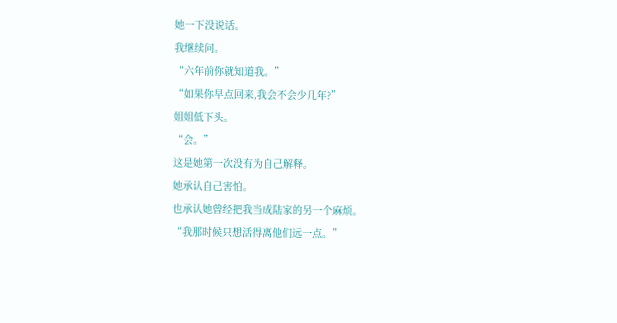她一下没说话。
我继续问。
“六年前你就知道我。”
“如果你早点回来,我会不会少几年?”
姐姐低下头。
“会。”
这是她第一次没有为自己解释。
她承认自己害怕。
也承认她曾经把我当成陆家的另一个麻烦。
“我那时候只想活得离他们远一点。”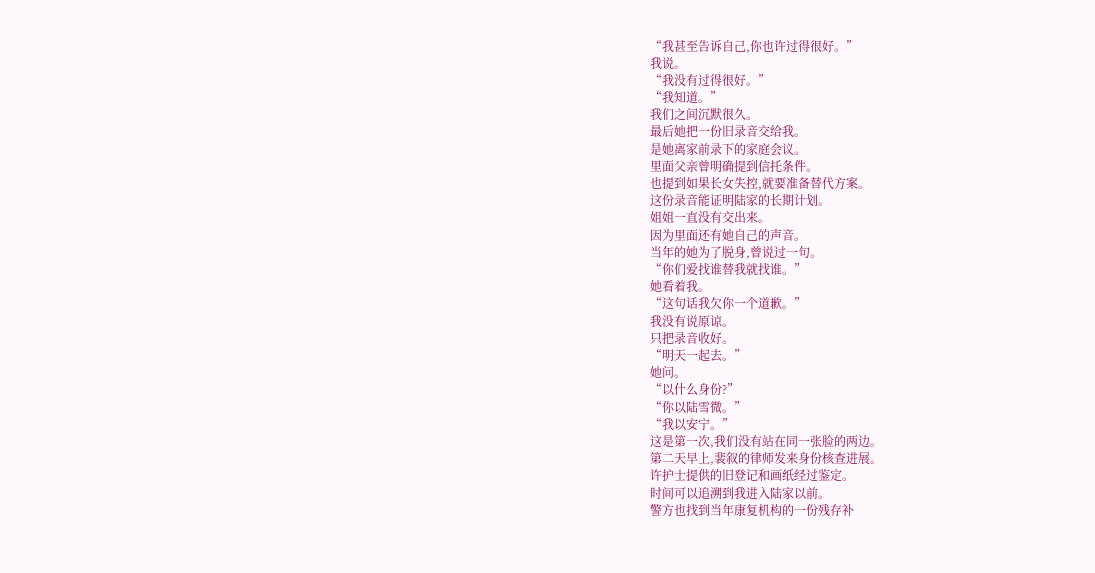“我甚至告诉自己,你也许过得很好。”
我说。
“我没有过得很好。”
“我知道。”
我们之间沉默很久。
最后她把一份旧录音交给我。
是她离家前录下的家庭会议。
里面父亲曾明确提到信托条件。
也提到如果长女失控,就要准备替代方案。
这份录音能证明陆家的长期计划。
姐姐一直没有交出来。
因为里面还有她自己的声音。
当年的她为了脱身,曾说过一句。
“你们爱找谁替我就找谁。”
她看着我。
“这句话我欠你一个道歉。”
我没有说原谅。
只把录音收好。
“明天一起去。”
她问。
“以什么身份?”
“你以陆雪微。”
“我以安宁。”
这是第一次,我们没有站在同一张脸的两边。
第二天早上,裴叙的律师发来身份核查进展。
许护士提供的旧登记和画纸经过鉴定。
时间可以追溯到我进入陆家以前。
警方也找到当年康复机构的一份残存补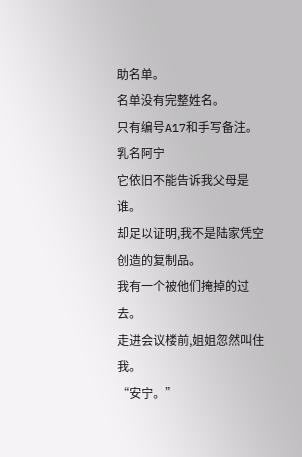助名单。
名单没有完整姓名。
只有编号A17和手写备注。
乳名阿宁
它依旧不能告诉我父母是谁。
却足以证明,我不是陆家凭空创造的复制品。
我有一个被他们掩掉的过去。
走进会议楼前,姐姐忽然叫住我。
“安宁。”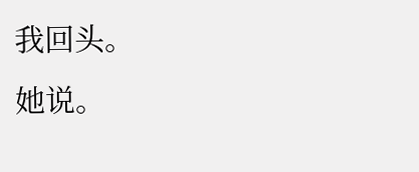我回头。
她说。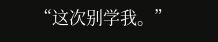“这次别学我。”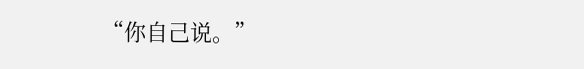“你自己说。”